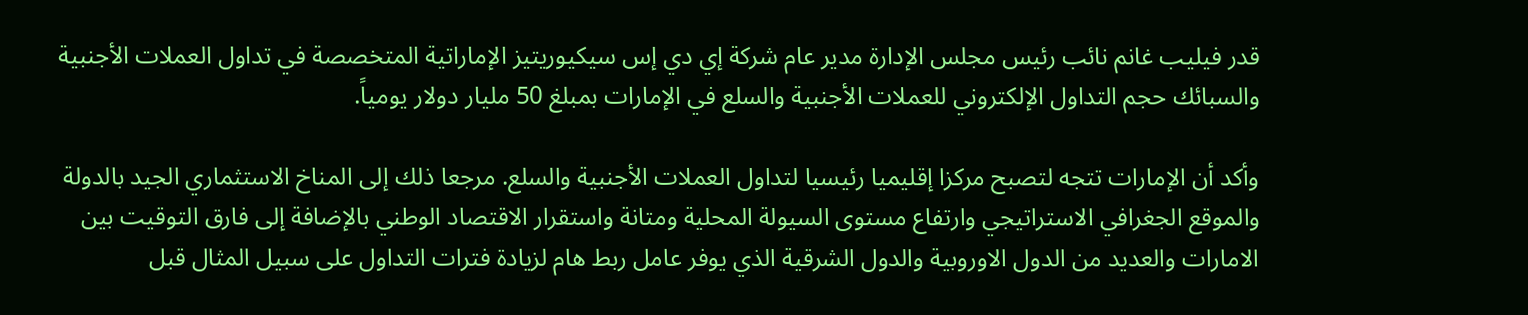قدر فيليب غانم نائب رئيس مجلس الإدارة مدير عام شركة إي دي إس سيكيوريتيز الإماراتية المتخصصة في تداول العملات الأجنبية والسبائك حجم التداول الإلكتروني للعملات الأجنبية والسلع في الإمارات بمبلغ 50 مليار دولار يومياً.

وأكد أن الإمارات تتجه لتصبح مركزا إقليميا رئيسيا لتداول العملات الأجنبية والسلع. مرجعا ذلك إلى المناخ الاستثماري الجيد بالدولة والموقع الجغرافي الاستراتيجي وارتفاع مستوى السيولة المحلية ومتانة واستقرار الاقتصاد الوطني بالإضافة إلى فارق التوقيت بين الامارات والعديد من الدول الاوروبية والدول الشرقية الذي يوفر عامل ربط هام لزيادة فترات التداول على سبيل المثال قبل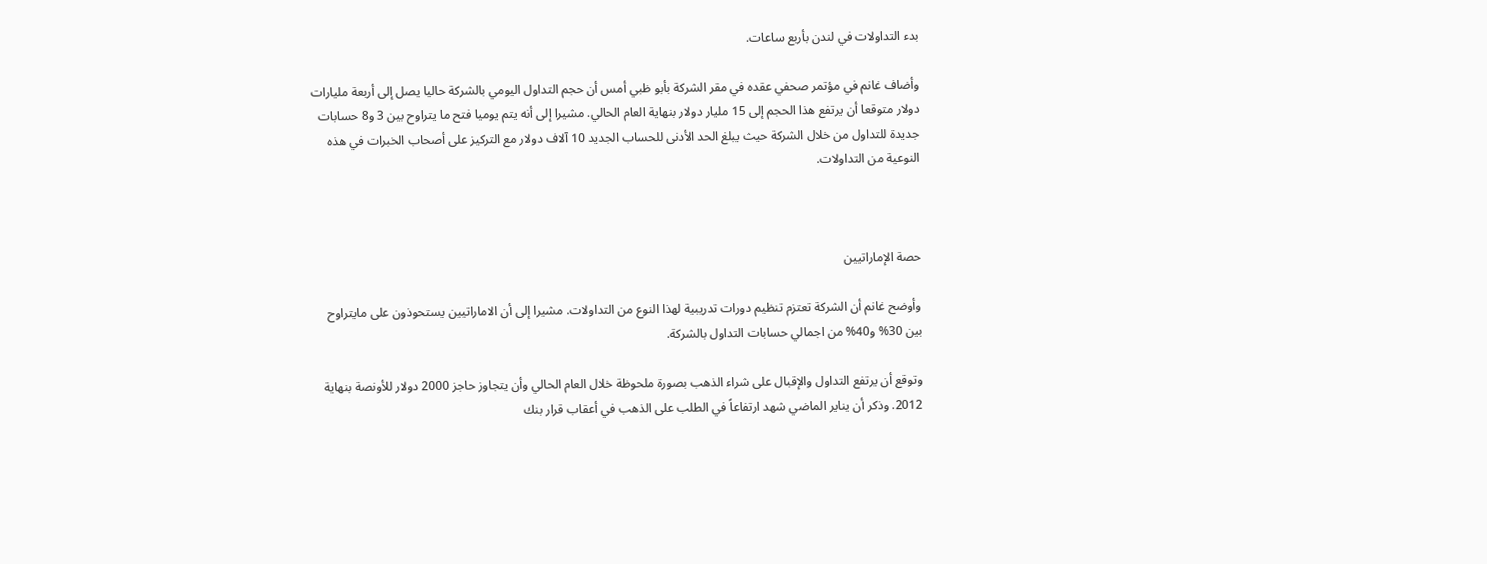بدء التداولات في لندن بأربع ساعات.

وأضاف غانم في مؤتمر صحفي عقده في مقر الشركة بأبو ظبي أمس أن حجم التداول اليومي بالشركة حاليا يصل إلى أربعة مليارات دولار متوقعا أن يرتفع هذا الحجم إلى 15 مليار دولار بنهاية العام الحالي. مشيرا إلى أنه يتم يوميا فتح ما يتراوح بين 3 و8 حسابات جديدة للتداول من خلال الشركة حيث يبلغ الحد الأدنى للحساب الجديد 10 آلاف دولار مع التركيز على أصحاب الخبرات في هذه النوعية من التداولات.



حصة الإماراتيين

وأوضح غانم أن الشركة تعتزم تنظيم دورات تدريبية لهذا النوع من التداولات. مشيرا إلى أن الاماراتيين يستحوذون على مايتراوح بين 30% و40% من اجمالي حسابات التداول بالشركة.

وتوقع أن يرتفع التداول والإقبال على شراء الذهب بصورة ملحوظة خلال العام الحالي وأن يتجاوز حاجز 2000 دولار للأونصة بنهاية 2012. وذكر أن يناير الماضي شهد ارتفاعاً في الطلب على الذهب في أعقاب قرار بنك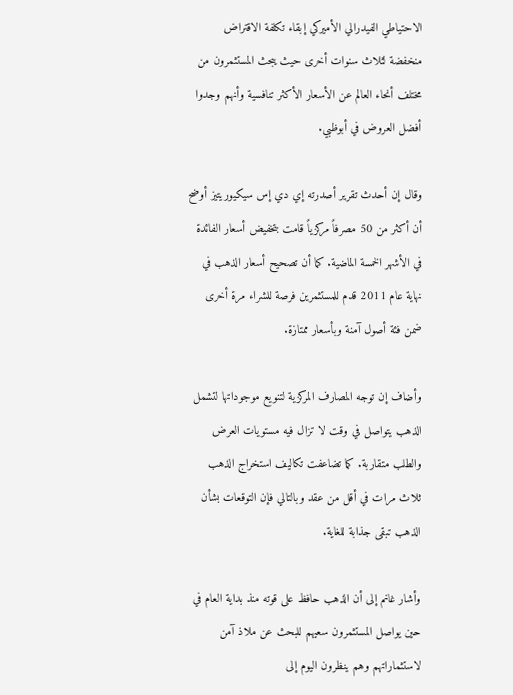الاحتياطي الفيدرالي الأميركي إبقاء تكلفة الاقتراض منخفضة لثلاث سنوات أخرى حيث يبحث المستثمرون من مختلف أنحاء العالم عن الأسعار الأكثر تنافسية وأنهم وجدوا أفضل العروض في أبوظبي.

وقال إن أحدث تقرير أصدرته إي دي إس سيكيوريتيز أوضح أن أكثر من 50 مصرفاً مركزياً قامت بتخفيض أسعار الفائدة في الأشهر الخمسة الماضية. كما أن تصحيح أسعار الذهب في نهاية عام 2011 قدم للمستثمرين فرصة للشراء مرة أخرى ضمن فئة أصول آمنة وبأسعار ممتازة.

وأضاف إن توجه المصارف المركزية لتنويع موجوداتها لتشمل الذهب يتواصل في وقت لا تزال فيه مستويات العرض والطلب متقاربة. كما تضاعفت تكاليف استخراج الذهب ثلاث مرات في أقل من عقد وبالتالي فإن التوقعات بشأن الذهب تبقى جذابة للغاية.

وأشار غانم إلى أن الذهب حافظ على قوته منذ بداية العام في حين يواصل المستثمرون سعيهم للبحث عن ملاذ آمن لاستثماراتهم وهم ينظرون اليوم إلى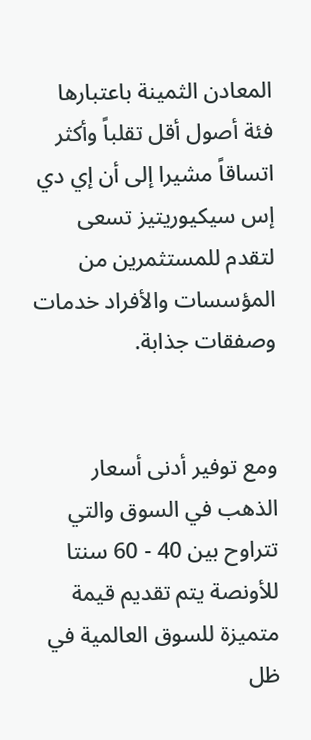المعادن الثمينة باعتبارها فئة أصول أقل تقلباً وأكثر اتساقاً مشيرا إلى أن إي دي إس سيكيوريتيز تسعى لتقدم للمستثمرين من المؤسسات والأفراد خدمات وصفقات جذابة.


ومع توفير أدنى أسعار الذهب في السوق والتي تتراوح بين 40 - 60 سنتا للأونصة يتم تقديم قيمة متميزة للسوق العالمية في ظل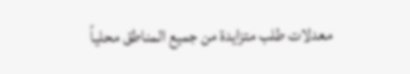معدلات طلب متزايدة من جميع المناطق محلياً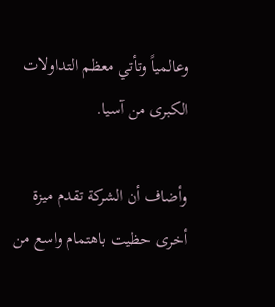وعالمياً وتأتي معظم التداولات الكبرى من آسيا.

وأضاف أن الشركة تقدم ميزة أخرى حظيت باهتمام واسع من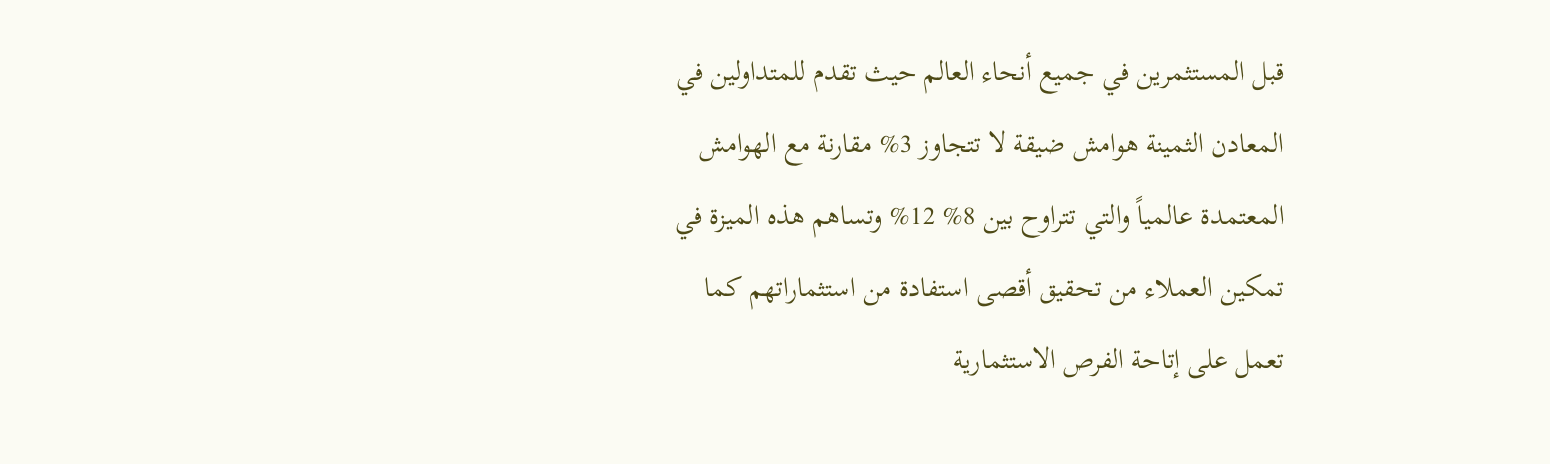قبل المستثمرين في جميع أنحاء العالم حيث تقدم للمتداولين في المعادن الثمينة هوامش ضيقة لا تتجاوز 3% مقارنة مع الهوامش المعتمدة عالمياً والتي تتراوح بين 8% 12% وتساهم هذه الميزة في تمكين العملاء من تحقيق أقصى استفادة من استثماراتهم كما تعمل على إتاحة الفرص الاستثمارية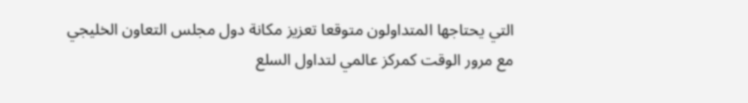التي يحتاجها المتداولون متوقعا تعزيز مكانة دول مجلس التعاون الخليجي مع مرور الوقت كمركز عالمي لتداول السلع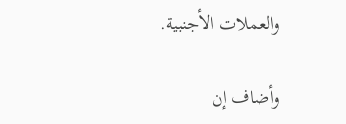والعملات الأجنبية.

وأضاف إن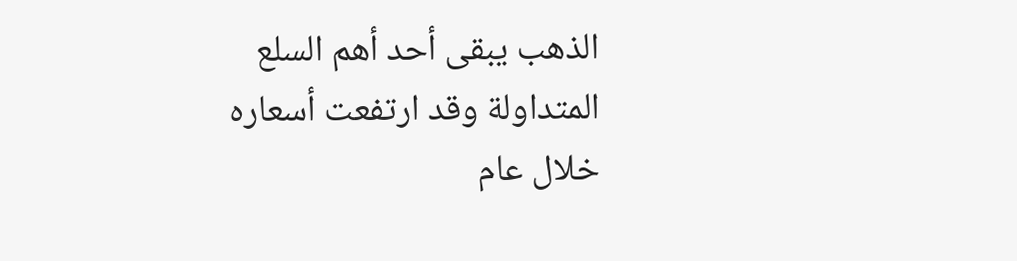الذهب يبقى أحد أهم السلع المتداولة وقد ارتفعت أسعاره خلال عام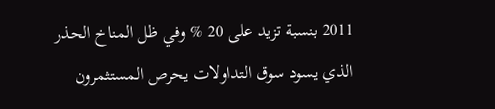2011 بنسبة تزيد على 20 % وفي ظل المناخ الحذر الذي يسود سوق التداولات يحرص المستثمرون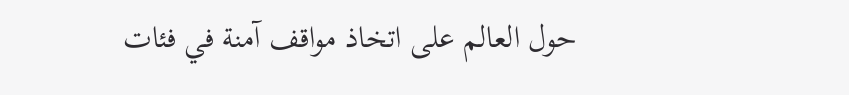حول العالم على اتخاذ مواقف آمنة في فئات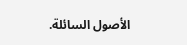الأصول السائلة.